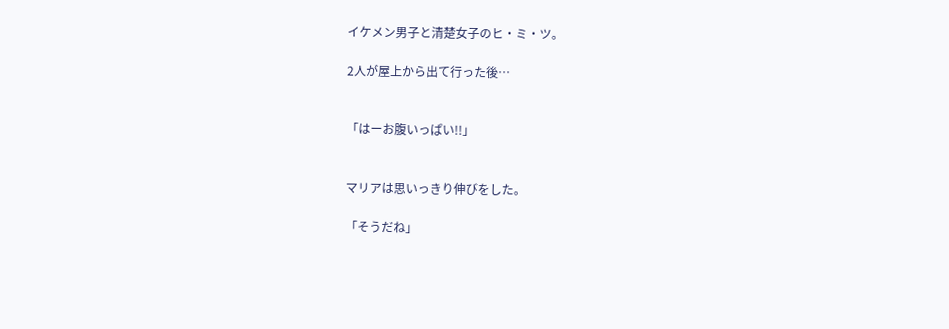イケメン男子と清楚女子のヒ・ミ・ツ。

2人が屋上から出て行った後…


「はーお腹いっぱい!!」


マリアは思いっきり伸びをした。

「そうだね」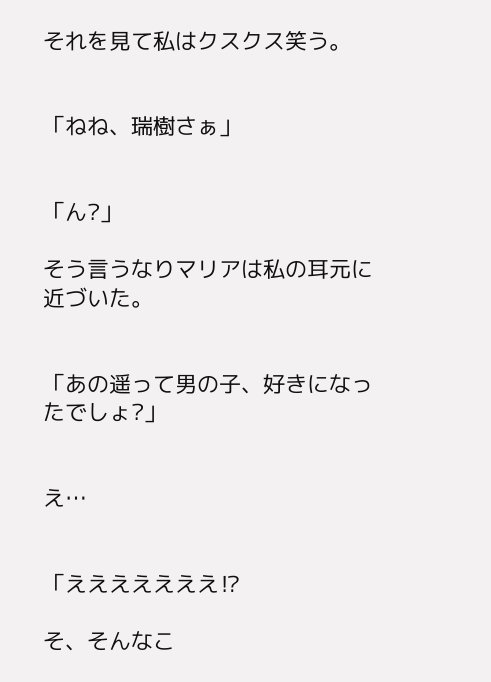それを見て私はクスクス笑う。


「ねね、瑞樹さぁ」


「ん?」

そう言うなりマリアは私の耳元に近づいた。


「あの遥って男の子、好きになったでしょ?」


え…


「えええええええ⁉

そ、そんなこ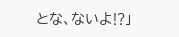とな、ないよ⁉」